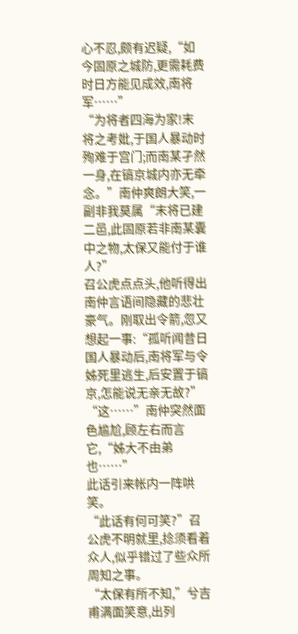心不忍,颇有迟疑,“如今固原之城防,更需耗费时日方能见成效,南将军……”
“为将者四海为家!末将之考妣,于国人暴动时殉难于宫门;而南某孑然一身,在镐京城内亦无牵念。”南仲爽朗大笑,一副非我莫属“末将已建二邑,此固原若非南某囊中之物,太保又能付于谁人?”
召公虎点点头,他听得出南仲言语间隐藏的悲壮豪气。刚取出令箭,忽又想起一事:“孤听闻昔日国人暴动后,南将军与令姊死里逃生,后安置于镐京,怎能说无亲无故?”
“这……”南仲突然面色尴尬,顾左右而言它,“姊大不由弟也……”
此话引来帐内一阵哄笑。
“此话有何可笑?”召公虎不明就里,捻须看着众人,似乎错过了些众所周知之事。
“太保有所不知,”兮吉甫满面笑意,出列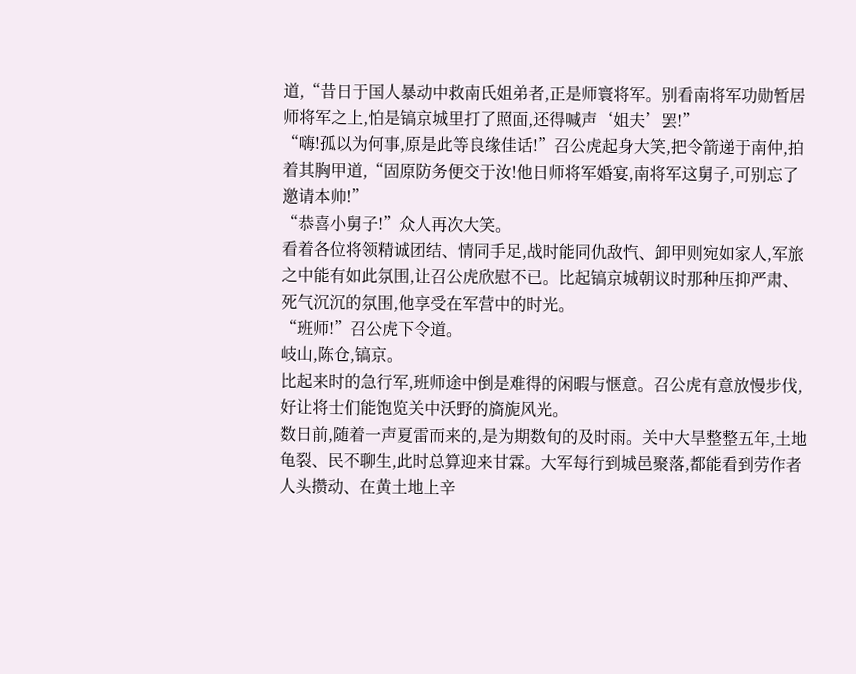道,“昔日于国人暴动中救南氏姐弟者,正是师寰将军。别看南将军功勋暂居师将军之上,怕是镐京城里打了照面,还得喊声‘姐夫’罢!”
“嗨!孤以为何事,原是此等良缘佳话!”召公虎起身大笑,把令箭递于南仲,拍着其胸甲道,“固原防务便交于汝!他日师将军婚宴,南将军这舅子,可别忘了邀请本帅!”
“恭喜小舅子!”众人再次大笑。
看着各位将领精诚团结、情同手足,战时能同仇敌忾、卸甲则宛如家人,军旅之中能有如此氛围,让召公虎欣慰不已。比起镐京城朝议时那种压抑严肃、死气沉沉的氛围,他享受在军营中的时光。
“班师!”召公虎下令道。
岐山,陈仓,镐京。
比起来时的急行军,班师途中倒是难得的闲暇与惬意。召公虎有意放慢步伐,好让将士们能饱览关中沃野的旖旎风光。
数日前,随着一声夏雷而来的,是为期数旬的及时雨。关中大旱整整五年,土地龟裂、民不聊生,此时总算迎来甘霖。大军每行到城邑聚落,都能看到劳作者人头攒动、在黄土地上辛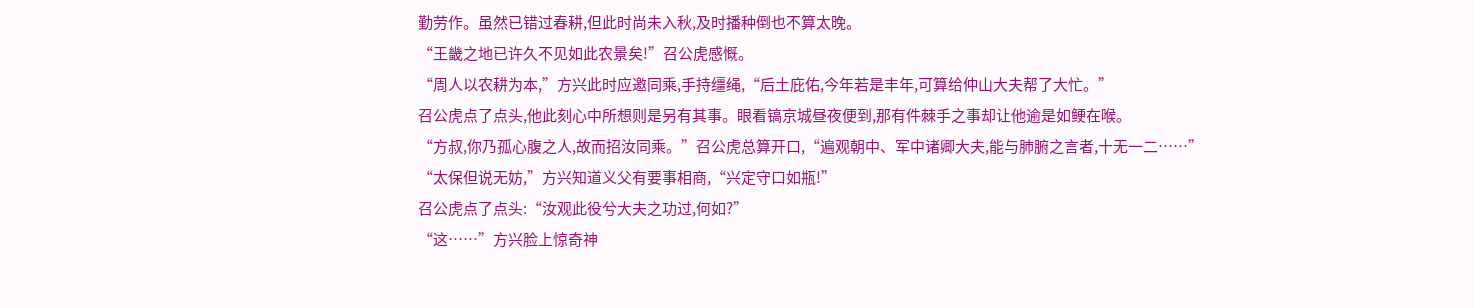勤劳作。虽然已错过春耕,但此时尚未入秋,及时播种倒也不算太晚。
“王畿之地已许久不见如此农景矣!”召公虎感慨。
“周人以农耕为本,”方兴此时应邀同乘,手持缰绳,“后土庇佑,今年若是丰年,可算给仲山大夫帮了大忙。”
召公虎点了点头,他此刻心中所想则是另有其事。眼看镐京城昼夜便到,那有件棘手之事却让他逾是如鲠在喉。
“方叔,你乃孤心腹之人,故而招汝同乘。”召公虎总算开口,“遍观朝中、军中诸卿大夫,能与肺腑之言者,十无一二……”
“太保但说无妨,”方兴知道义父有要事相商,“兴定守口如瓶!”
召公虎点了点头:“汝观此役兮大夫之功过,何如?”
“这……”方兴脸上惊奇神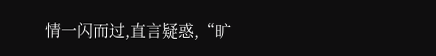情一闪而过,直言疑惑,“旷